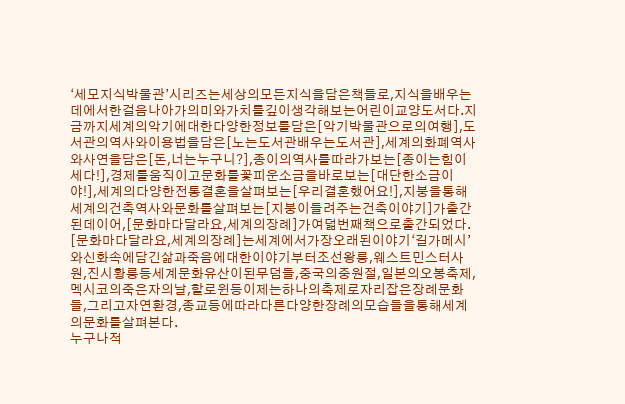‘세모지식박물관’시리즈는세상의모든지식을담은책들로,지식을배우는데에서한걸음나아가의미와가치를깊이생각해보는어린이교양도서다.지금까지세계의악기에대한다양한정보를담은[악기박물관으로의여행],도서관의역사와이용법을담은[노는도서관배우는도서관],세계의화폐역사와사연을담은[돈,너는누구니?],종이의역사를따라가보는[종이는힘이세다!],경제를움직이고문화를꽃피운소금을바로보는[대단한소금이야!],세계의다양한전통결혼을살펴보는[우리결혼했어요!],지붕을통해세계의건축역사와문화를살펴보는[지붕이들려주는건축이야기]가출간된데이어,[문화마다달라요,세계의장례]가여덟번째책으로출간되었다.
[문화마다달라요,세계의장례]는세계에서가장오래된이야기‘길가메시’와신화속에담긴삶과죽음에대한이야기부터조선왕릉,웨스트민스터사원,진시황릉등세계문화유산이된무덤들,중국의중원절,일본의오봉축제,멕시코의죽은자의날,할로윈등이제는하나의축제로자리잡은장례문화들,그리고자연환경,종교등에따라다른다양한장례의모습들을통해세계의문화를살펴본다.
누구나적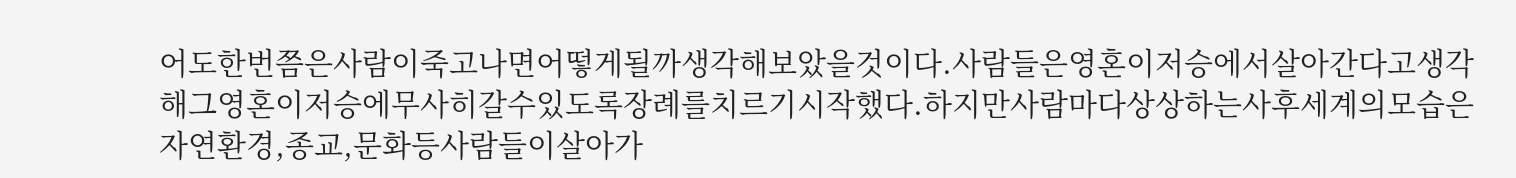어도한번쯤은사람이죽고나면어떻게될까생각해보았을것이다.사람들은영혼이저승에서살아간다고생각해그영혼이저승에무사히갈수있도록장례를치르기시작했다.하지만사람마다상상하는사후세계의모습은자연환경,종교,문화등사람들이살아가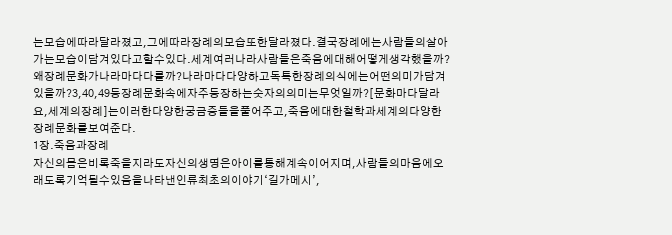는모습에따라달라졌고,그에따라장례의모습또한달라졌다.결국장례에는사람들의살아가는모습이담겨있다고할수있다.세계여러나라사람들은죽음에대해어떻게생각했을까?왜장례문화가나라마다다를까?나라마다다양하고독특한장례의식에는어떤의미가담겨있을까?3,40,49등장례문화속에자주등장하는숫자의의미는무엇일까?[문화마다달라요,세계의장례]는이러한다양한궁금증들을풀어주고,죽음에대한철학과세계의다양한장례문화를보여준다.
1장.죽음과장례
자신의몸은비록죽을지라도자신의생명은아이를통해계속이어지며,사람들의마음에오래도록기억될수있음을나타낸인류최초의이야기‘길가메시’,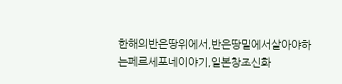한해의반은땅위에서,반은땅밑에서살아야하는페르세포네이야기,일본창조신화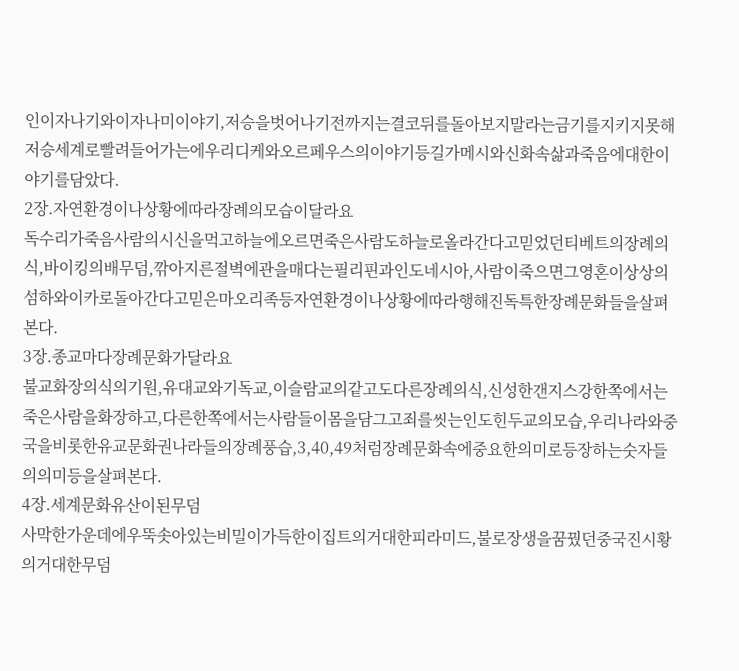인이자나기와이자나미이야기,저승을벗어나기전까지는결코뒤를돌아보지말라는금기를지키지못해저승세계로빨려들어가는에우리디케와오르페우스의이야기등길가메시와신화속삶과죽음에대한이야기를담았다.
2장.자연환경이나상황에따라장례의모습이달라요
독수리가죽음사람의시신을먹고하늘에오르면죽은사람도하늘로올라간다고믿었던티베트의장례의식,바이킹의배무덤,깎아지른절벽에관을매다는필리핀과인도네시아,사람이죽으면그영혼이상상의섬하와이카로돌아간다고믿은마오리족등자연환경이나상황에따라행해진독특한장례문화들을살펴본다.
3장.종교마다장례문화가달라요
불교화장의식의기원,유대교와기독교,이슬람교의같고도다른장례의식,신성한갠지스강한쪽에서는죽은사람을화장하고,다른한쪽에서는사람들이몸을담그고죄를씻는인도힌두교의모습,우리나라와중국을비롯한유교문화권나라들의장례풍습,3,40,49처럼장례문화속에중요한의미로등장하는숫자들의의미등을살펴본다.
4장.세계문화유산이된무덤
사막한가운데에우뚝솟아있는비밀이가득한이집트의거대한피라미드,불로장생을꿈꿨던중국진시황의거대한무덤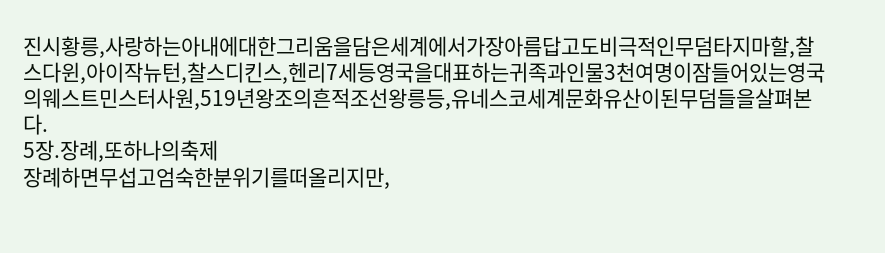진시황릉,사랑하는아내에대한그리움을담은세계에서가장아름답고도비극적인무덤타지마할,찰스다윈,아이작뉴턴,찰스디킨스,헨리7세등영국을대표하는귀족과인물3천여명이잠들어있는영국의웨스트민스터사원,519년왕조의흔적조선왕릉등,유네스코세계문화유산이된무덤들을살펴본다.
5장.장례,또하나의축제
장례하면무섭고엄숙한분위기를떠올리지만,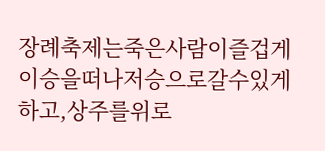장례축제는죽은사람이즐겁게이승을떠나저승으로갈수있게하고,상주를위로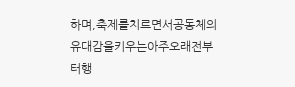하며,축제를치르면서공동체의유대감을키우는아주오래전부터행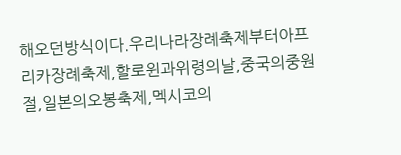해오던방식이다.우리나라장례축제부터아프리카장례축제,할로윈과위령의날,중국의중원절,일본의오봉축제,멕시코의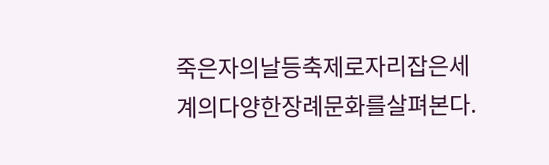죽은자의날등축제로자리잡은세계의다양한장례문화를살펴본다.